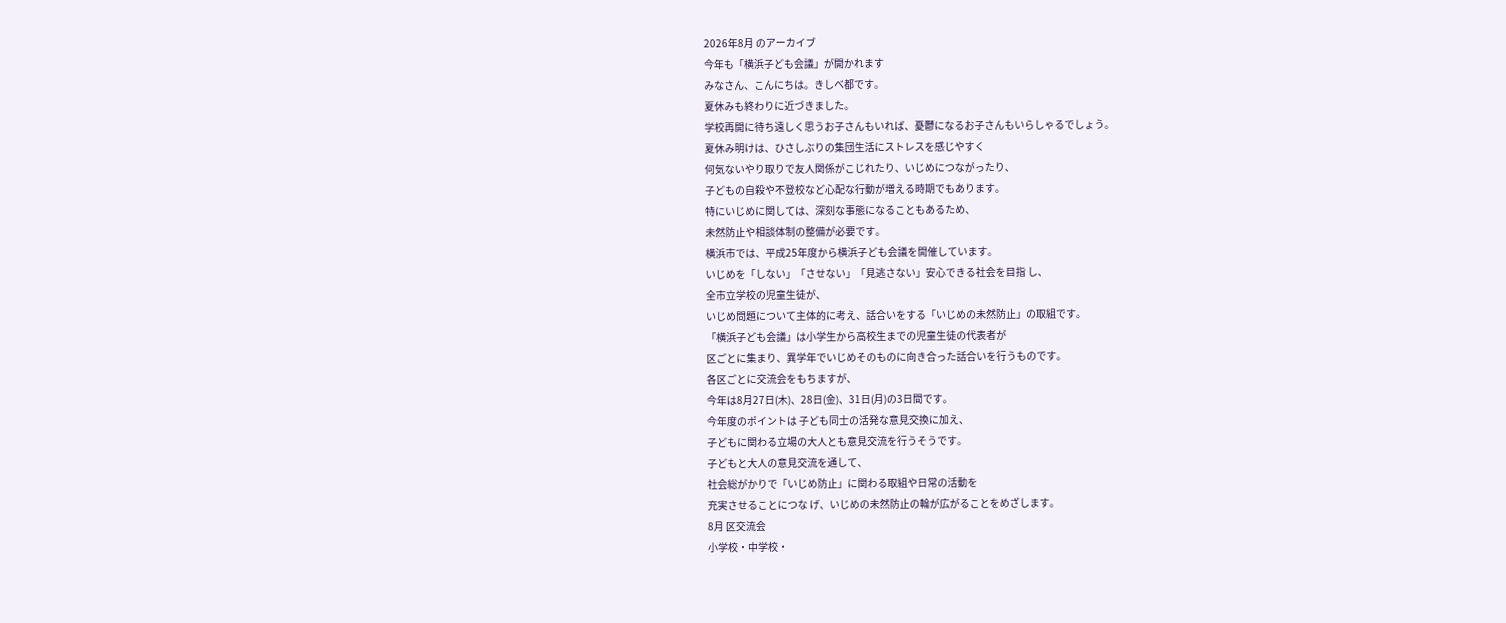2026年8月 のアーカイブ
今年も「横浜子ども会議」が開かれます
みなさん、こんにちは。きしべ都です。
夏休みも終わりに近づきました。
学校再開に待ち遠しく思うお子さんもいれば、憂鬱になるお子さんもいらしゃるでしょう。
夏休み明けは、ひさしぶりの集団生活にストレスを感じやすく
何気ないやり取りで友人関係がこじれたり、いじめにつながったり、
子どもの自殺や不登校など心配な行動が増える時期でもあります。
特にいじめに関しては、深刻な事態になることもあるため、
未然防止や相談体制の整備が必要です。
横浜市では、平成25年度から横浜子ども会議を開催しています。
いじめを「しない」「させない」「見逃さない」安心できる社会を目指 し、
全市立学校の児童生徒が、
いじめ問題について主体的に考え、話合いをする「いじめの未然防止」の取組です。
「横浜子ども会議」は小学生から高校生までの児童生徒の代表者が
区ごとに集まり、異学年でいじめそのものに向き合った話合いを行うものです。
各区ごとに交流会をもちますが、
今年は8月27日(木)、28日(金)、31日(月)の3日間です。
今年度のポイントは 子ども同士の活発な意見交換に加え、
子どもに関わる立場の大人とも意見交流を行うそうです。
子どもと大人の意見交流を通して、
社会総がかりで「いじめ防止」に関わる取組や日常の活動を
充実させることにつな げ、いじめの未然防止の輪が広がることをめざします。
8月 区交流会
小学校・中学校・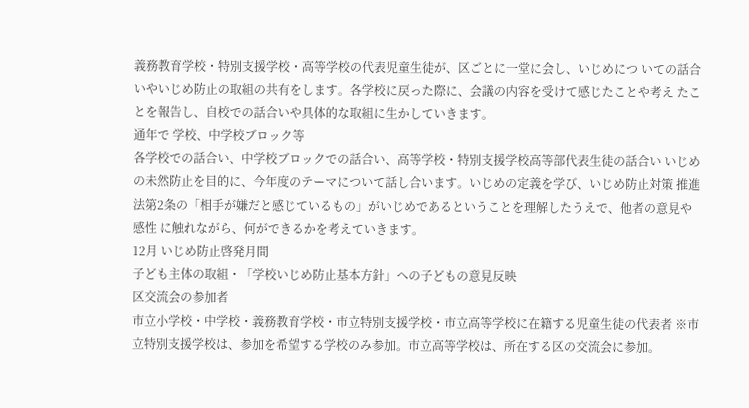義務教育学校・特別支援学校・高等学校の代表児童生徒が、区ごとに一堂に会し、いじめにつ いての話合いやいじめ防止の取組の共有をします。各学校に戻った際に、会議の内容を受けて感じたことや考え たことを報告し、自校での話合いや具体的な取組に生かしていきます。
通年で 学校、中学校ブロック等
各学校での話合い、中学校ブロックでの話合い、高等学校・特別支援学校高等部代表生徒の話合い いじめの未然防止を目的に、今年度のテーマについて話し合います。いじめの定義を学び、いじめ防止対策 推進法第2条の「相手が嫌だと感じているもの」がいじめであるということを理解したうえで、他者の意見や感性 に触れながら、何ができるかを考えていきます。
12月 いじめ防止啓発月間
子ども主体の取組・「学校いじめ防止基本方針」への子どもの意見反映
区交流会の参加者
市立小学校・中学校・義務教育学校・市立特別支援学校・市立高等学校に在籍する児童生徒の代表者 ※市立特別支援学校は、参加を希望する学校のみ参加。市立高等学校は、所在する区の交流会に参加。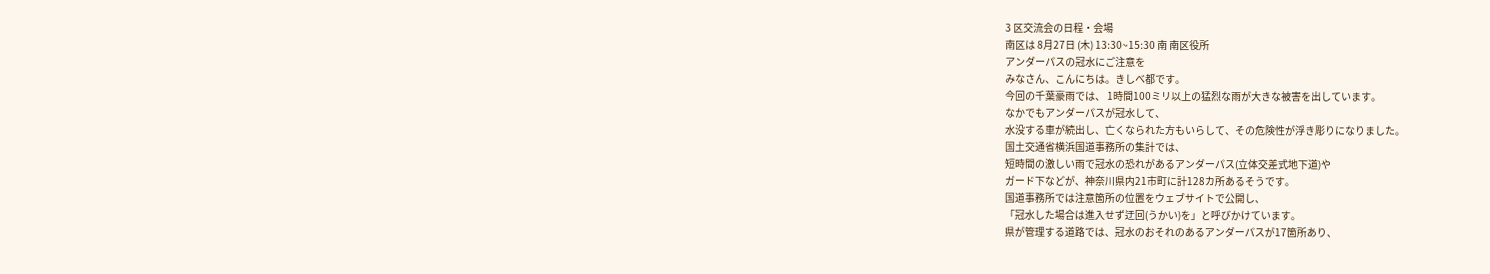3 区交流会の日程・会場
南区は 8月27日 (木) 13:30~15:30 南 南区役所
アンダーパスの冠水にご注意を
みなさん、こんにちは。きしべ都です。
今回の千葉豪雨では、 1時間100ミリ以上の猛烈な雨が大きな被害を出しています。
なかでもアンダーパスが冠水して、
水没する車が続出し、亡くなられた方もいらして、その危険性が浮き彫りになりました。
国土交通省横浜国道事務所の集計では、
短時間の激しい雨で冠水の恐れがあるアンダーパス(立体交差式地下道)や
ガード下などが、神奈川県内21市町に計128カ所あるそうです。
国道事務所では注意箇所の位置をウェブサイトで公開し、
「冠水した場合は進入せず迂回(うかい)を」と呼びかけています。
県が管理する道路では、冠水のおそれのあるアンダーパスが17箇所あり、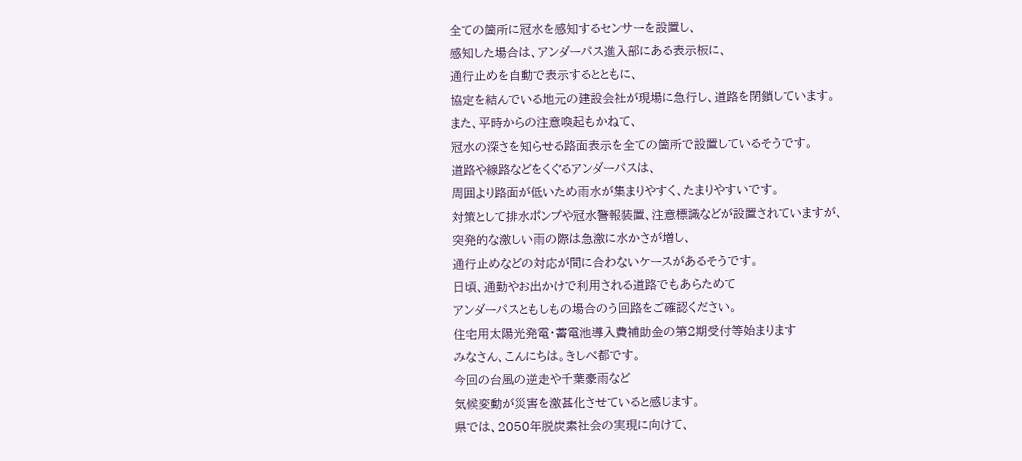全ての箇所に冠水を感知するセンサーを設置し、
感知した場合は、アンダーパス進入部にある表示板に、
通行止めを自動で表示するとともに、
協定を結んでいる地元の建設会社が現場に急行し、道路を閉鎖しています。
また、平時からの注意喚起もかねて、
冠水の深さを知らせる路面表示を全ての箇所で設置しているそうです。
道路や線路などをくぐるアンダーパスは、
周囲より路面が低いため雨水が集まりやすく、たまりやすいです。
対策として排水ポンプや冠水警報装置、注意標識などが設置されていますが、
突発的な激しい雨の際は急激に水かさが増し、
通行止めなどの対応が間に合わないケースがあるそうです。
日頃、通勤やお出かけで利用される道路でもあらためて
アンダーパスともしもの場合のう回路をご確認ください。
住宅用太陽光発電・蓄電池導入費補助金の第2期受付等始まります
みなさん、こんにちは。きしべ都です。
今回の台風の逆走や千葉豪雨など
気候変動が災害を激甚化させていると感じます。
県では、2050年脱炭素社会の実現に向けて、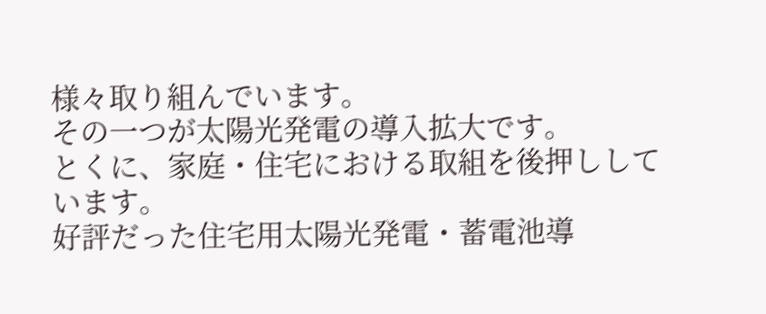様々取り組んでいます。
その一つが太陽光発電の導入拡大です。
とくに、家庭・住宅における取組を後押ししています。
好評だった住宅用太陽光発電・蓄電池導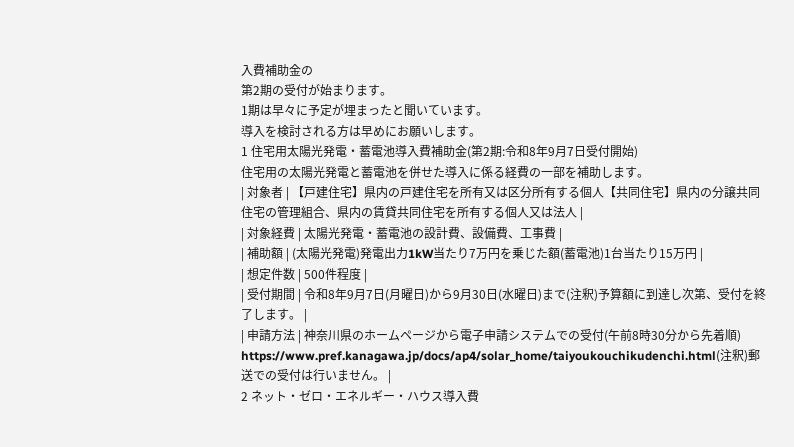入費補助金の
第2期の受付が始まります。
1期は早々に予定が埋まったと聞いています。
導入を検討される方は早めにお願いします。
1 住宅用太陽光発電・蓄電池導入費補助金(第2期:令和8年9月7日受付開始)
住宅用の太陽光発電と蓄電池を併せた導入に係る経費の一部を補助します。
| 対象者 | 【戸建住宅】県内の戸建住宅を所有又は区分所有する個人【共同住宅】県内の分譲共同住宅の管理組合、県内の賃貸共同住宅を所有する個人又は法人 |
| 対象経費 | 太陽光発電・蓄電池の設計費、設備費、工事費 |
| 補助額 | (太陽光発電)発電出力1kW当たり7万円を乗じた額(蓄電池)1台当たり15万円 |
| 想定件数 | 500件程度 |
| 受付期間 | 令和8年9月7日(月曜日)から9月30日(水曜日)まで(注釈)予算額に到達し次第、受付を終了します。 |
| 申請方法 | 神奈川県のホームページから電子申請システムでの受付(午前8時30分から先着順) https://www.pref.kanagawa.jp/docs/ap4/solar_home/taiyoukouchikudenchi.html(注釈)郵送での受付は行いません。 |
2 ネット・ゼロ・エネルギー・ハウス導入費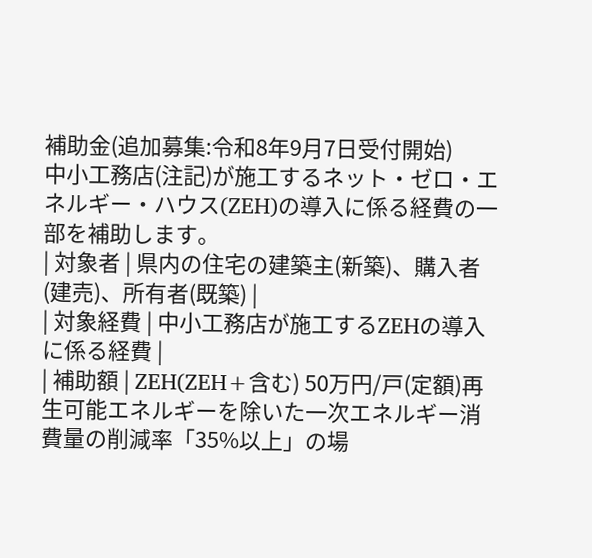補助金(追加募集:令和8年9月7日受付開始)
中小工務店(注記)が施工するネット・ゼロ・エネルギー・ハウス(ZEH)の導入に係る経費の一部を補助します。
| 対象者 | 県内の住宅の建築主(新築)、購入者(建売)、所有者(既築) |
| 対象経費 | 中小工務店が施工するZEHの導入に係る経費 |
| 補助額 | ZEH(ZEH+含む) 50万円/戸(定額)再生可能エネルギーを除いた一次エネルギー消費量の削減率「35%以上」の場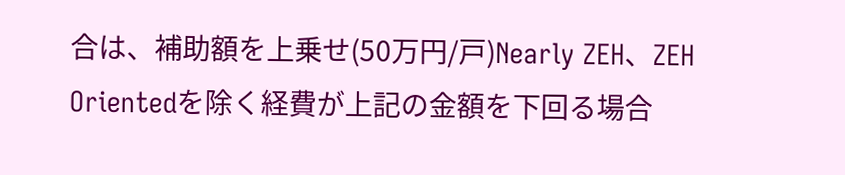合は、補助額を上乗せ(50万円/戸)Nearly ZEH、ZEH Orientedを除く経費が上記の金額を下回る場合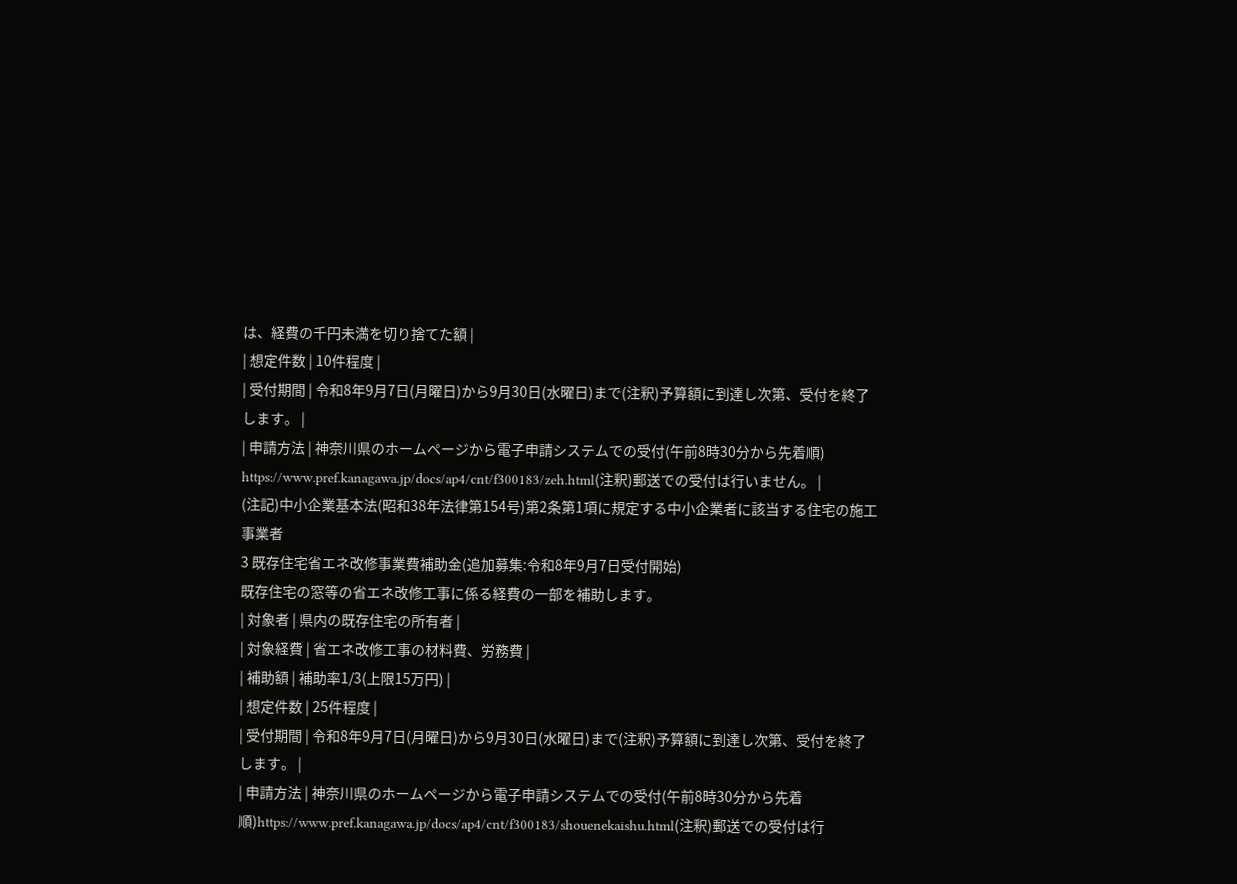は、経費の千円未満を切り捨てた額 |
| 想定件数 | 10件程度 |
| 受付期間 | 令和8年9月7日(月曜日)から9月30日(水曜日)まで(注釈)予算額に到達し次第、受付を終了します。 |
| 申請方法 | 神奈川県のホームページから電子申請システムでの受付(午前8時30分から先着順) https://www.pref.kanagawa.jp/docs/ap4/cnt/f300183/zeh.html(注釈)郵送での受付は行いません。 |
(注記)中小企業基本法(昭和38年法律第154号)第2条第1項に規定する中小企業者に該当する住宅の施工事業者
3 既存住宅省エネ改修事業費補助金(追加募集:令和8年9月7日受付開始)
既存住宅の窓等の省エネ改修工事に係る経費の一部を補助します。
| 対象者 | 県内の既存住宅の所有者 |
| 対象経費 | 省エネ改修工事の材料費、労務費 |
| 補助額 | 補助率1/3(上限15万円) |
| 想定件数 | 25件程度 |
| 受付期間 | 令和8年9月7日(月曜日)から9月30日(水曜日)まで(注釈)予算額に到達し次第、受付を終了します。 |
| 申請方法 | 神奈川県のホームページから電子申請システムでの受付(午前8時30分から先着順)https://www.pref.kanagawa.jp/docs/ap4/cnt/f300183/shouenekaishu.html(注釈)郵送での受付は行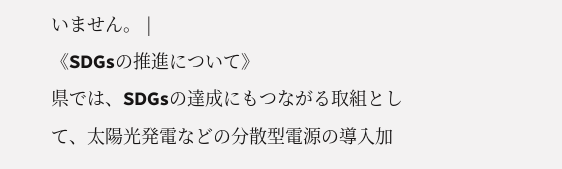いません。 |
《SDGsの推進について》
県では、SDGsの達成にもつながる取組として、太陽光発電などの分散型電源の導入加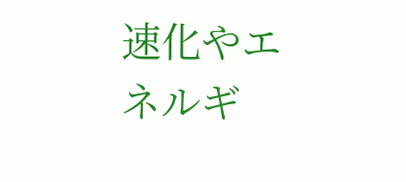速化やエネルギ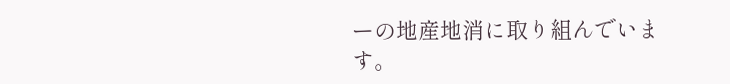ーの地産地消に取り組んでいます。